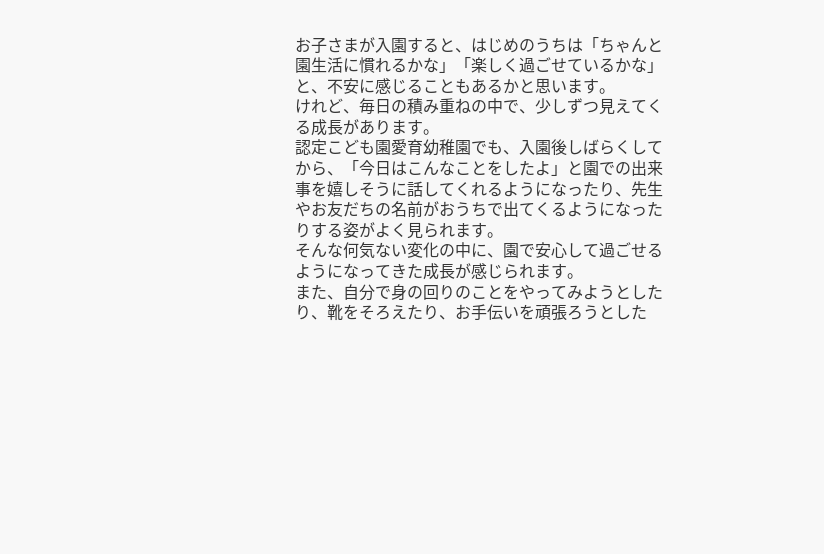お子さまが入園すると、はじめのうちは「ちゃんと園生活に慣れるかな」「楽しく過ごせているかな」と、不安に感じることもあるかと思います。
けれど、毎日の積み重ねの中で、少しずつ見えてくる成長があります。
認定こども園愛育幼稚園でも、入園後しばらくしてから、「今日はこんなことをしたよ」と園での出来事を嬉しそうに話してくれるようになったり、先生やお友だちの名前がおうちで出てくるようになったりする姿がよく見られます。
そんな何気ない変化の中に、園で安心して過ごせるようになってきた成長が感じられます。
また、自分で身の回りのことをやってみようとしたり、靴をそろえたり、お手伝いを頑張ろうとした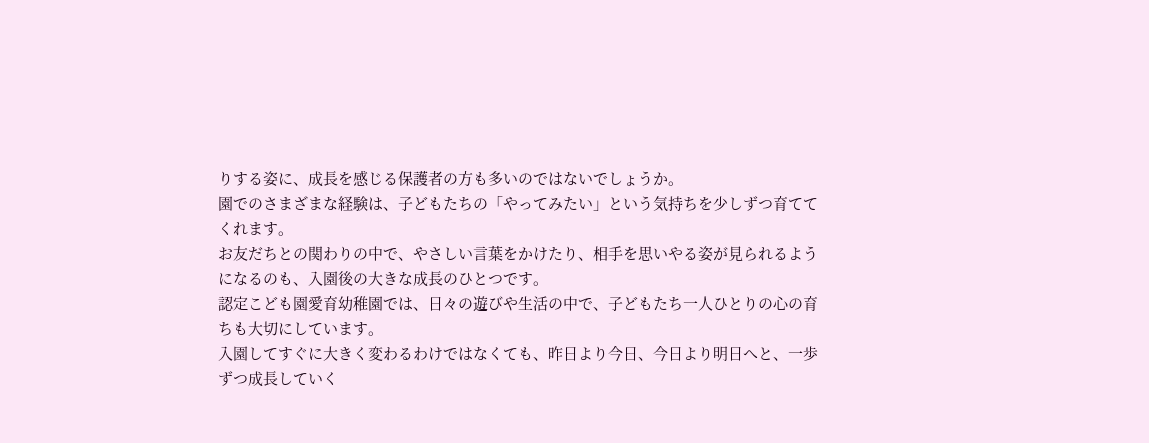りする姿に、成長を感じる保護者の方も多いのではないでしょうか。
園でのさまざまな経験は、子どもたちの「やってみたい」という気持ちを少しずつ育ててくれます。
お友だちとの関わりの中で、やさしい言葉をかけたり、相手を思いやる姿が見られるようになるのも、入園後の大きな成長のひとつです。
認定こども園愛育幼稚園では、日々の遊びや生活の中で、子どもたち一人ひとりの心の育ちも大切にしています。
入園してすぐに大きく変わるわけではなくても、昨日より今日、今日より明日へと、一歩ずつ成長していく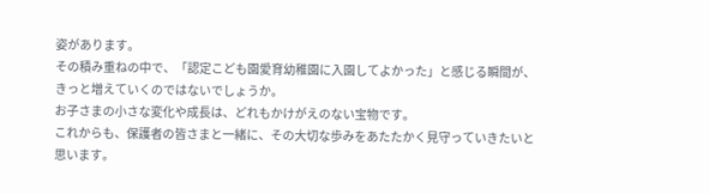姿があります。
その積み重ねの中で、「認定こども園愛育幼稚園に入園してよかった」と感じる瞬間が、きっと増えていくのではないでしょうか。
お子さまの小さな変化や成長は、どれもかけがえのない宝物です。
これからも、保護者の皆さまと一緒に、その大切な歩みをあたたかく見守っていきたいと思います。